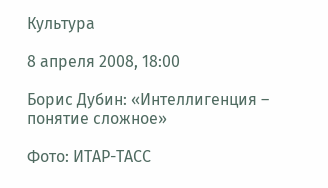Культура

8 апреля 2008, 18:00

Борис Дубин: «Интеллигенция – понятие сложное»

Фото: ИТАР-ТАСС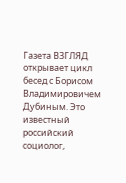Газета ВЗГЛЯД открывает цикл бесед с Борисом Владимировичем Дубиным. Это известный российский социолог,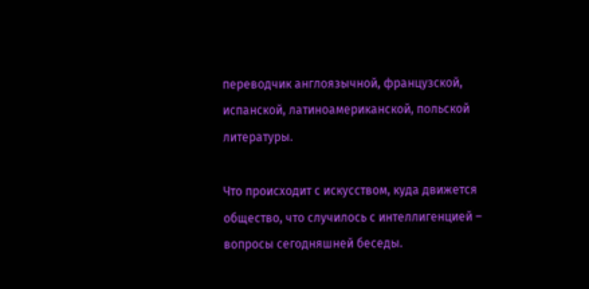переводчик англоязычной, французской, испанской, латиноамериканской, польской литературы.

Что происходит с искусством, куда движется общество, что случилось с интеллигенцией – вопросы сегодняшней беседы.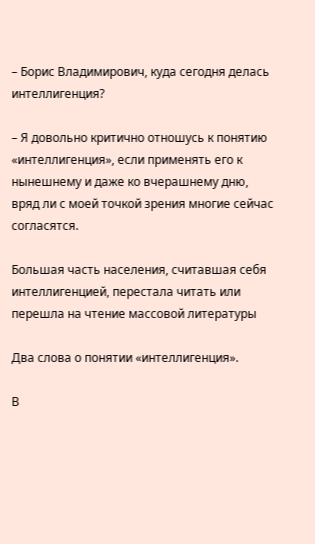– Борис Владимирович, куда сегодня делась интеллигенция?

– Я довольно критично отношусь к понятию «интеллигенция», если применять его к нынешнему и даже ко вчерашнему дню, вряд ли с моей точкой зрения многие сейчас согласятся.

Большая часть населения, считавшая себя интеллигенцией, перестала читать или перешла на чтение массовой литературы

Два слова о понятии «интеллигенция».

В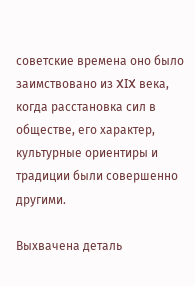советские времена оно было заимствовано из XIX века, когда расстановка сил в обществе, его характер, культурные ориентиры и традиции были совершенно другими.

Выхвачена деталь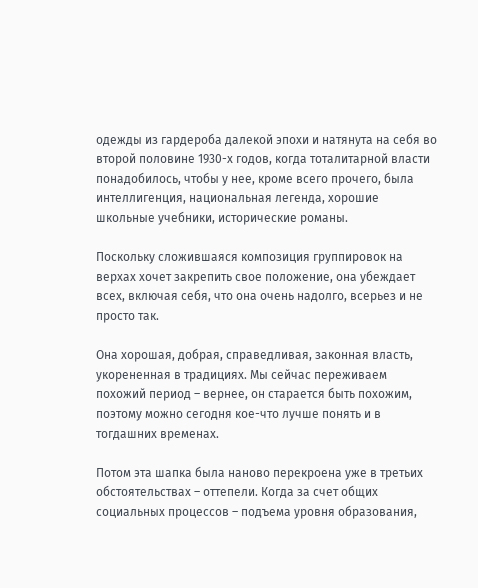одежды из гардероба далекой эпохи и натянута на себя во второй половине 1930-х годов, когда тоталитарной власти понадобилось, чтобы у нее, кроме всего прочего, была интеллигенция, национальная легенда, хорошие школьные учебники, исторические романы.

Поскольку сложившаяся композиция группировок на верхах хочет закрепить свое положение, она убеждает всех, включая себя, что она очень надолго, всерьез и не просто так.

Она хорошая, добрая, справедливая, законная власть, укорененная в традициях. Мы сейчас переживаем похожий период – вернее, он старается быть похожим, поэтому можно сегодня кое-что лучше понять и в тогдашних временах.

Потом эта шапка была наново перекроена уже в третьих обстоятельствах – оттепели. Когда за счет общих социальных процессов – подъема уровня образования,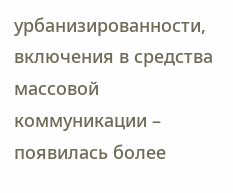урбанизированности, включения в средства массовой коммуникации – появилась более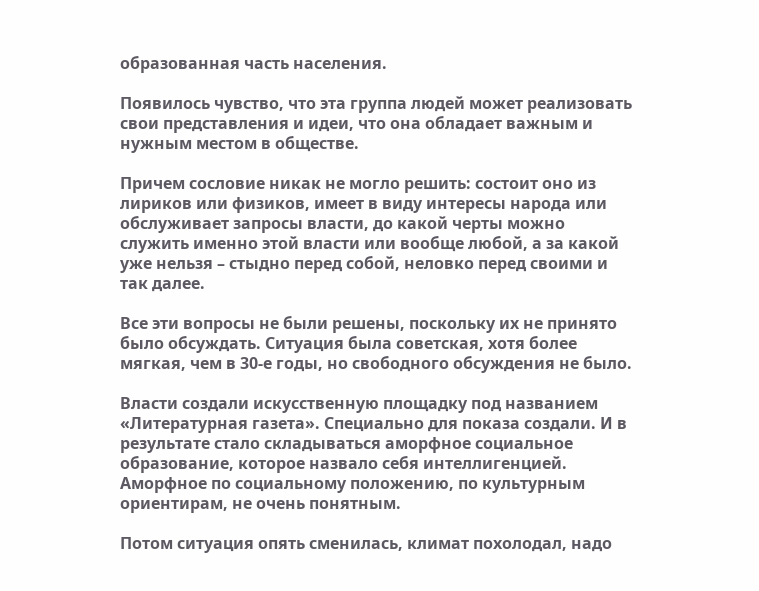образованная часть населения.

Появилось чувство, что эта группа людей может реализовать свои представления и идеи, что она обладает важным и нужным местом в обществе.

Причем сословие никак не могло решить: состоит оно из лириков или физиков, имеет в виду интересы народа или обслуживает запросы власти, до какой черты можно служить именно этой власти или вообще любой, а за какой уже нельзя – стыдно перед собой, неловко перед своими и так далее.

Все эти вопросы не были решены, поскольку их не принято было обсуждать. Ситуация была советская, хотя более мягкая, чем в 30-е годы, но свободного обсуждения не было.

Власти создали искусственную площадку под названием «Литературная газета». Специально для показа создали. И в результате стало складываться аморфное социальное образование, которое назвало себя интеллигенцией. Аморфное по социальному положению, по культурным ориентирам, не очень понятным.

Потом ситуация опять сменилась, климат похолодал, надо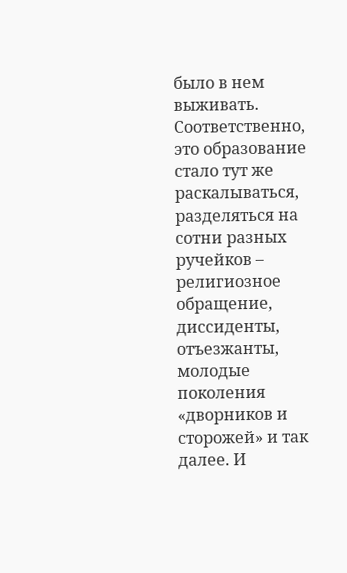было в нем выживать. Соответственно, это образование стало тут же раскалываться, разделяться на сотни разных ручейков – религиозное обращение, диссиденты, отъезжанты, молодые поколения «дворников и сторожей» и так далее. И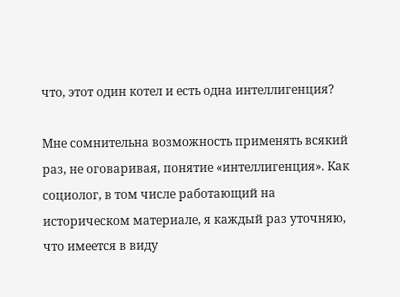что, этот один котел и есть одна интеллигенция?

Мне сомнительна возможность применять всякий раз, не оговаривая, понятие «интеллигенция». Как социолог, в том числе работающий на историческом материале, я каждый раз уточняю, что имеется в виду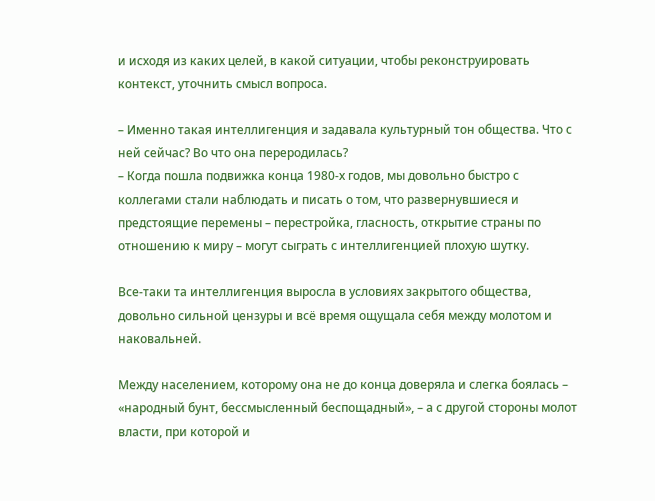и исходя из каких целей, в какой ситуации, чтобы реконструировать контекст, уточнить смысл вопроса.

– Именно такая интеллигенция и задавала культурный тон общества. Что с ней сейчас? Во что она переродилась?
– Когда пошла подвижка конца 1980-х годов, мы довольно быстро с коллегами стали наблюдать и писать о том, что развернувшиеся и предстоящие перемены – перестройка, гласность, открытие страны по отношению к миру – могут сыграть с интеллигенцией плохую шутку.

Все-таки та интеллигенция выросла в условиях закрытого общества, довольно сильной цензуры и всё время ощущала себя между молотом и наковальней.

Между населением, которому она не до конца доверяла и слегка боялась – «народный бунт, бессмысленный беспощадный», – а с другой стороны молот власти, при которой и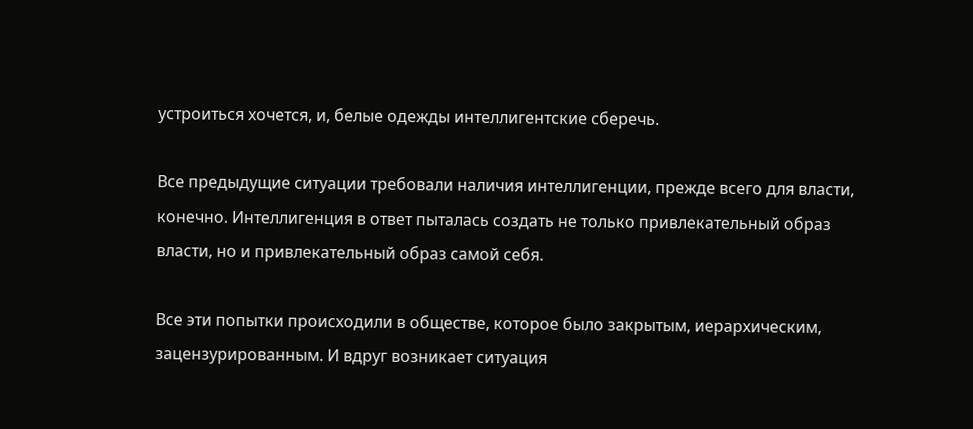устроиться хочется, и, белые одежды интеллигентские сберечь.

Все предыдущие ситуации требовали наличия интеллигенции, прежде всего для власти, конечно. Интеллигенция в ответ пыталась создать не только привлекательный образ власти, но и привлекательный образ самой себя.

Все эти попытки происходили в обществе, которое было закрытым, иерархическим, зацензурированным. И вдруг возникает ситуация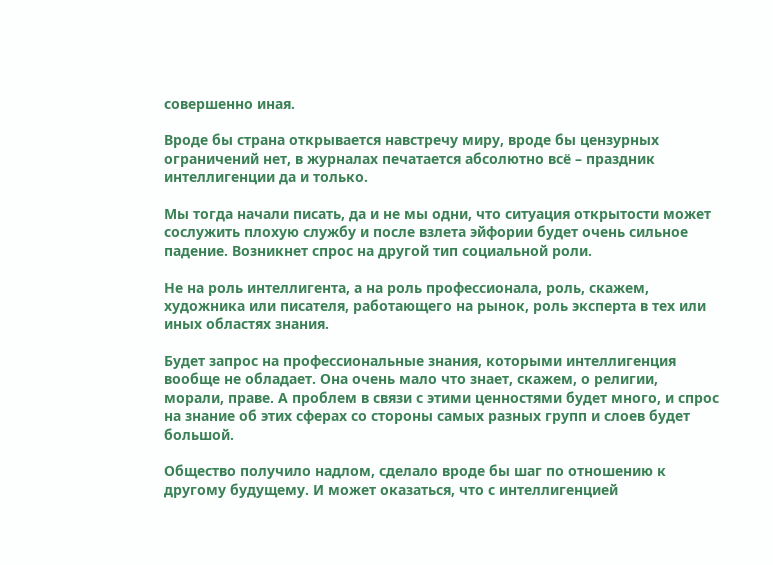совершенно иная.

Вроде бы страна открывается навстречу миру, вроде бы цензурных ограничений нет, в журналах печатается абсолютно всё – праздник интеллигенции да и только.

Мы тогда начали писать, да и не мы одни, что ситуация открытости может сослужить плохую службу и после взлета эйфории будет очень сильное падение. Возникнет спрос на другой тип социальной роли.

Не на роль интеллигента, а на роль профессионала, роль, скажем, художника или писателя, работающего на рынок, роль эксперта в тех или иных областях знания.

Будет запрос на профессиональные знания, которыми интеллигенция вообще не обладает. Она очень мало что знает, скажем, о религии, морали, праве. А проблем в связи с этими ценностями будет много, и спрос на знание об этих сферах со стороны самых разных групп и слоев будет большой.

Общество получило надлом, сделало вроде бы шаг по отношению к другому будущему. И может оказаться, что с интеллигенцией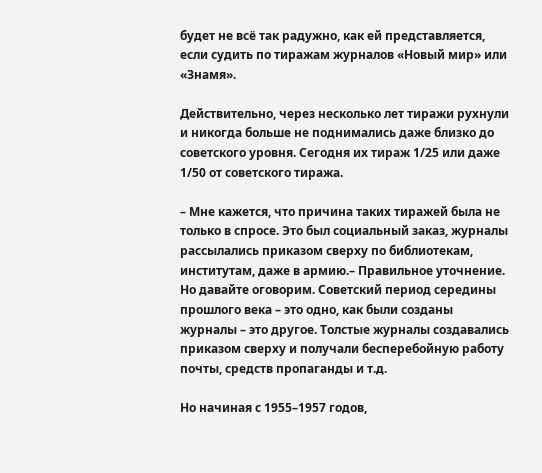будет не всё так радужно, как ей представляется, если судить по тиражам журналов «Новый мир» или «Знамя».

Действительно, через несколько лет тиражи рухнули и никогда больше не поднимались даже близко до советского уровня. Сегодня их тираж 1/25 или даже 1/50 от советского тиража.

– Мне кажется, что причина таких тиражей была не только в спросе. Это был социальный заказ, журналы рассылались приказом сверху по библиотекам, институтам, даже в армию.– Правильное уточнение. Но давайте оговорим. Советский период середины прошлого века – это одно, как были созданы журналы – это другое. Толстые журналы создавались приказом сверху и получали бесперебойную работу почты, средств пропаганды и т.д.

Но начиная с 1955–1957 годов,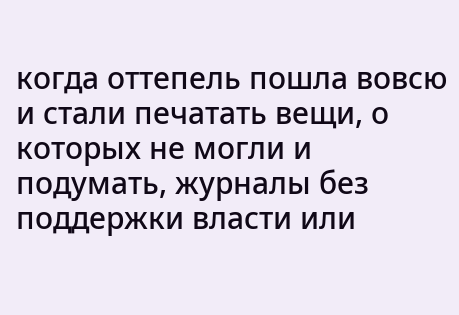когда оттепель пошла вовсю и стали печатать вещи, о которых не могли и подумать, журналы без поддержки власти или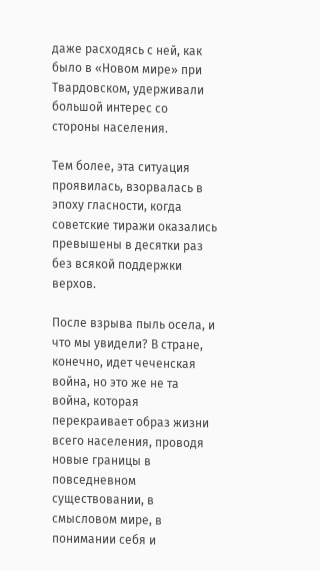даже расходясь с ней, как было в «Новом мире» при Твардовском, удерживали большой интерес со стороны населения.

Тем более, эта ситуация проявилась, взорвалась в эпоху гласности, когда советские тиражи оказались превышены в десятки раз без всякой поддержки верхов.

После взрыва пыль осела, и что мы увидели? В стране, конечно, идет чеченская война, но это же не та война, которая перекраивает образ жизни всего населения, проводя новые границы в повседневном существовании, в смысловом мире, в понимании себя и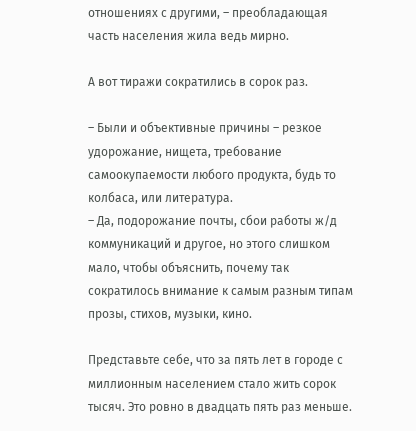отношениях с другими, – преобладающая часть населения жила ведь мирно.

А вот тиражи сократились в сорок раз.

– Были и объективные причины – резкое удорожание, нищета, требование самоокупаемости любого продукта, будь то колбаса, или литература.
– Да, подорожание почты, сбои работы ж/д коммуникаций и другое, но этого слишком мало, чтобы объяснить, почему так сократилось внимание к самым разным типам прозы, стихов, музыки, кино.

Представьте себе, что за пять лет в городе с миллионным населением стало жить сорок тысяч. Это ровно в двадцать пять раз меньше.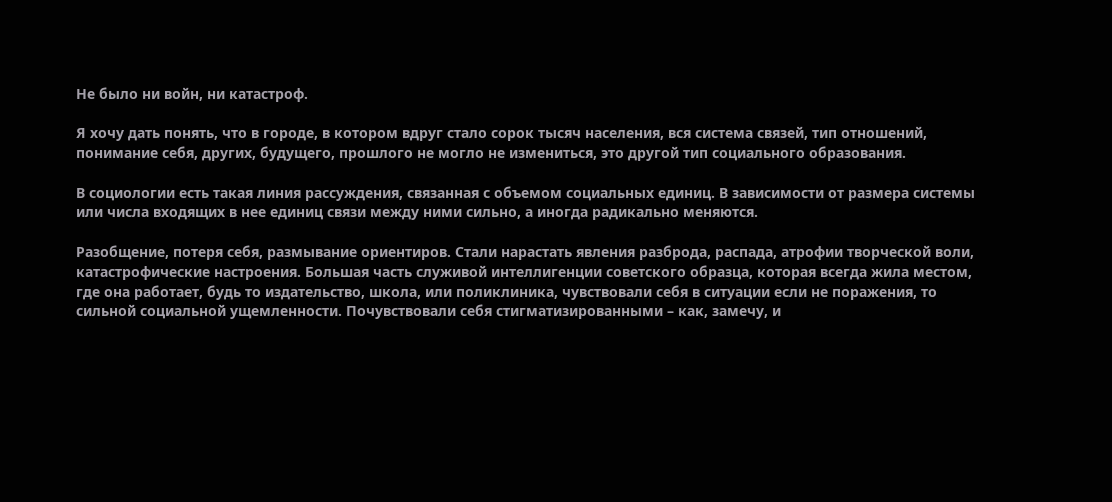Не было ни войн, ни катастроф.

Я хочу дать понять, что в городе, в котором вдруг стало сорок тысяч населения, вся система связей, тип отношений, понимание себя, других, будущего, прошлого не могло не измениться, это другой тип социального образования.

В социологии есть такая линия рассуждения, связанная с объемом социальных единиц. В зависимости от размера системы или числа входящих в нее единиц связи между ними сильно, а иногда радикально меняются.

Разобщение, потеря себя, размывание ориентиров. Стали нарастать явления разброда, распада, атрофии творческой воли, катастрофические настроения. Большая часть служивой интеллигенции советского образца, которая всегда жила местом, где она работает, будь то издательство, школа, или поликлиника, чувствовали себя в ситуации если не поражения, то сильной социальной ущемленности. Почувствовали себя стигматизированными – как, замечу, и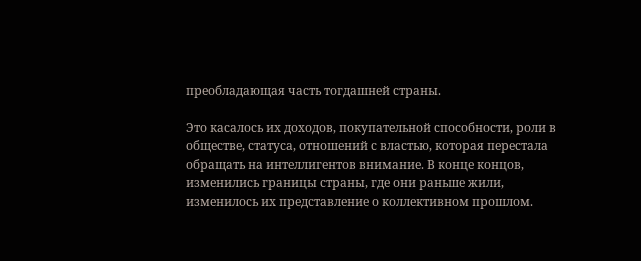преобладающая часть тогдашней страны.

Это касалось их доходов, покупательной способности, роли в обществе, статуса, отношений с властью, которая перестала обращать на интеллигентов внимание. В конце концов, изменились границы страны, где они раньше жили, изменилось их представление о коллективном прошлом.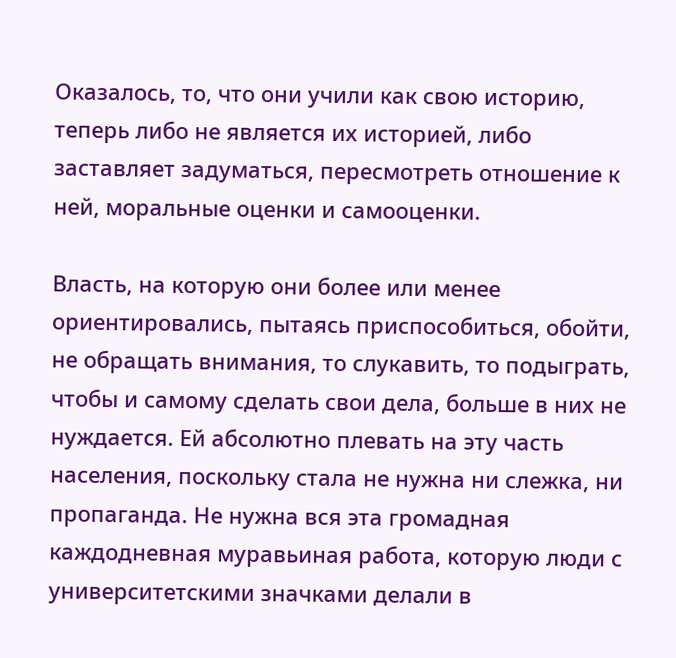Оказалось, то, что они учили как свою историю, теперь либо не является их историей, либо заставляет задуматься, пересмотреть отношение к ней, моральные оценки и самооценки.

Власть, на которую они более или менее ориентировались, пытаясь приспособиться, обойти, не обращать внимания, то слукавить, то подыграть, чтобы и самому сделать свои дела, больше в них не нуждается. Ей абсолютно плевать на эту часть населения, поскольку стала не нужна ни слежка, ни пропаганда. Не нужна вся эта громадная каждодневная муравьиная работа, которую люди с университетскими значками делали в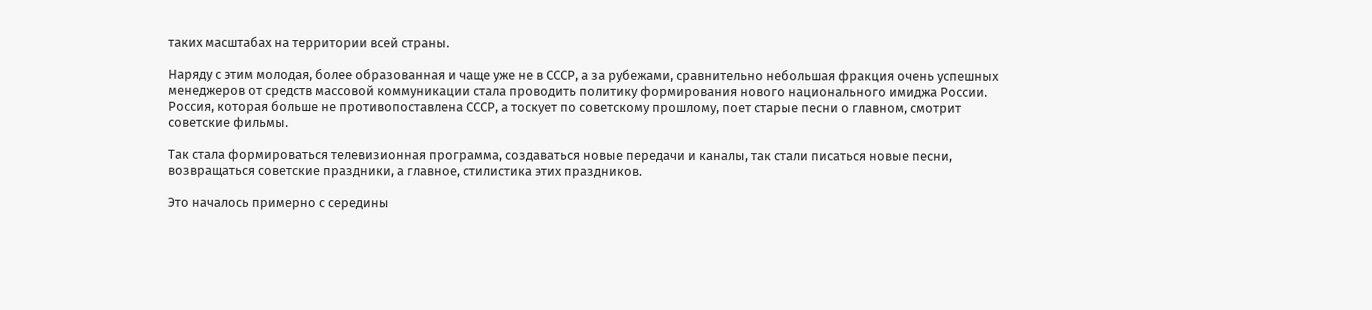таких масштабах на территории всей страны.

Наряду с этим молодая, более образованная и чаще уже не в СССР, а за рубежами, сравнительно небольшая фракция очень успешных менеджеров от средств массовой коммуникации стала проводить политику формирования нового национального имиджа России. Россия, которая больше не противопоставлена СССР, а тоскует по советскому прошлому, поет старые песни о главном, смотрит советские фильмы.

Так стала формироваться телевизионная программа, создаваться новые передачи и каналы, так стали писаться новые песни, возвращаться советские праздники, а главное, стилистика этих праздников.

Это началось примерно с середины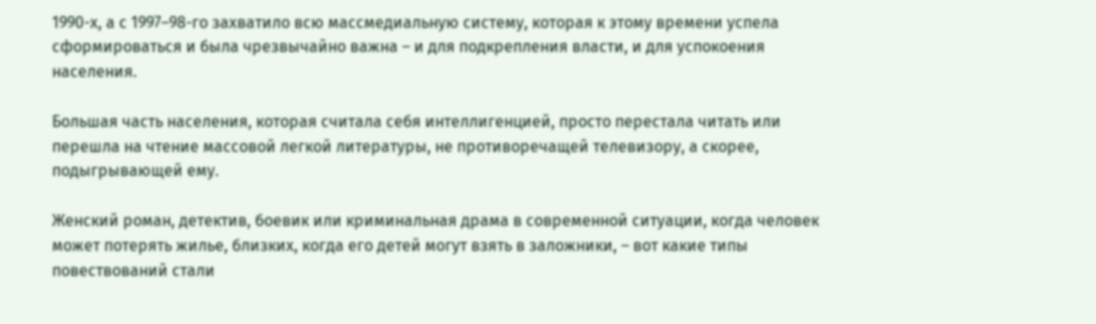1990-х, а с 1997–98-го захватило всю массмедиальную систему, которая к этому времени успела сформироваться и была чрезвычайно важна – и для подкрепления власти, и для успокоения населения.

Большая часть населения, которая считала себя интеллигенцией, просто перестала читать или перешла на чтение массовой легкой литературы, не противоречащей телевизору, а скорее, подыгрывающей ему.

Женский роман, детектив, боевик или криминальная драма в современной ситуации, когда человек может потерять жилье, близких, когда его детей могут взять в заложники, – вот какие типы повествований стали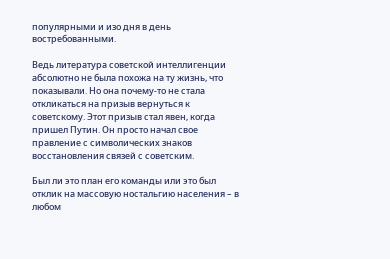популярными и изо дня в день востребованными.

Ведь литература советской интеллигенции абсолютно не была похожа на ту жизнь, что показывали. Но она почему-то не стала откликаться на призыв вернуться к советскому. Этот призыв стал явен, когда пришел Путин. Он просто начал свое правление с символических знаков восстановления связей с советским.

Был ли это план его команды или это был отклик на массовую ностальгию населения – в любом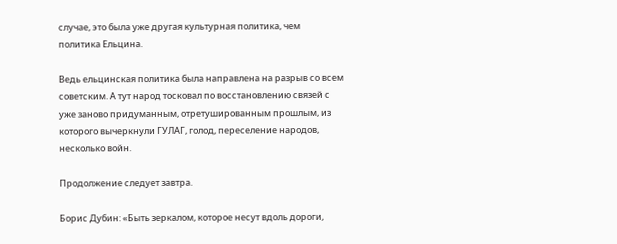случае, это была уже другая культурная политика, чем политика Ельцина.

Ведь ельцинская политика была направлена на разрыв со всем советским. А тут народ тосковал по восстановлению связей с уже заново придуманным, отретушированным прошлым, из которого вычеркнули ГУЛАГ, голод, переселение народов, несколько войн.

Продолжение следует завтра.

Борис Дубин: «Быть зеркалом, которое несут вдоль дороги,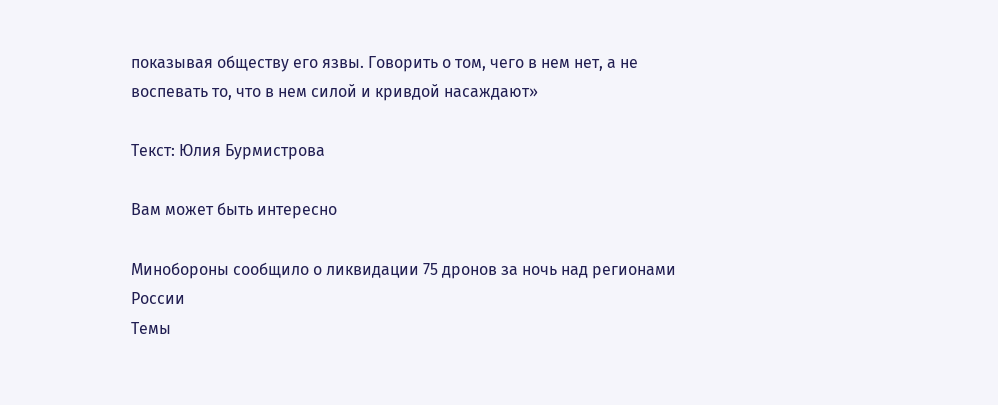показывая обществу его язвы. Говорить о том, чего в нем нет, а не воспевать то, что в нем силой и кривдой насаждают»

Текст: Юлия Бурмистрова

Вам может быть интересно

Минобороны сообщило о ликвидации 75 дронов за ночь над регионами России
Темы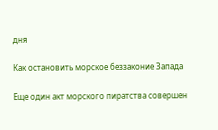дня

Как остановить морское беззаконие Запада

Еще один акт морского пиратства совершен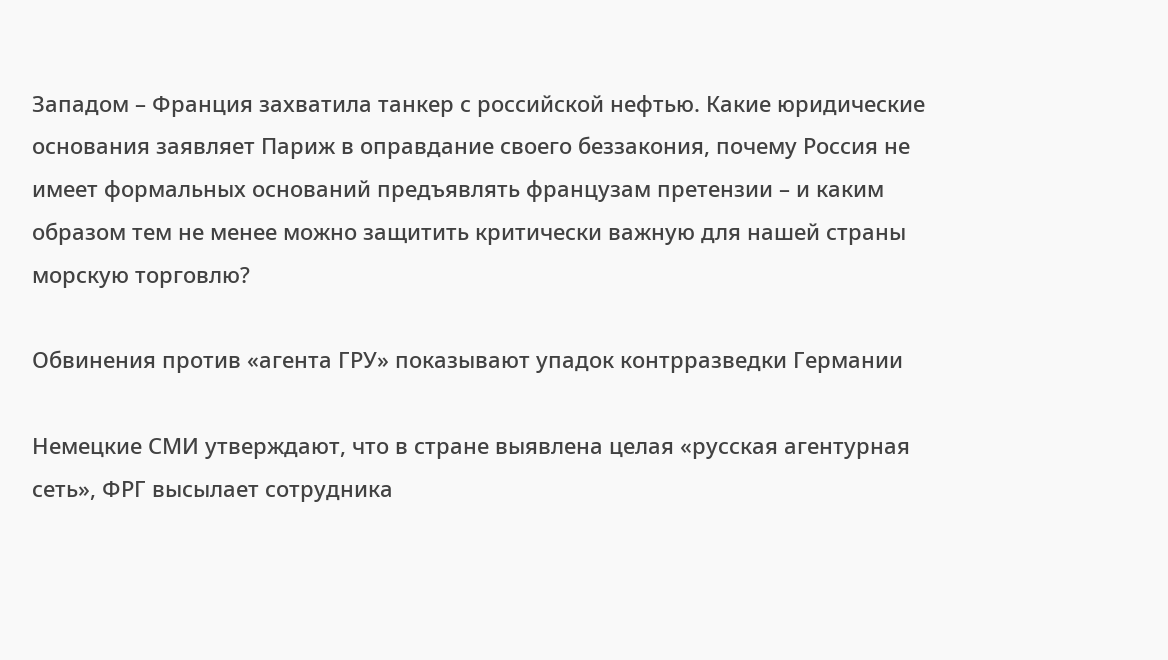Западом – Франция захватила танкер с российской нефтью. Какие юридические основания заявляет Париж в оправдание своего беззакония, почему Россия не имеет формальных оснований предъявлять французам претензии – и каким образом тем не менее можно защитить критически важную для нашей страны морскую торговлю?

Обвинения против «агента ГРУ» показывают упадок контрразведки Германии

Немецкие СМИ утверждают, что в стране выявлена целая «русская агентурная сеть», ФРГ высылает сотрудника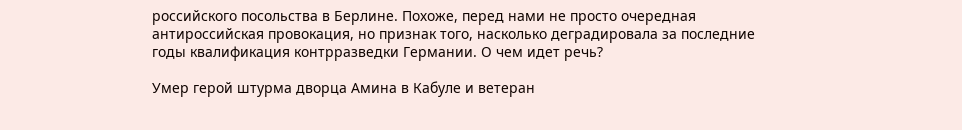российского посольства в Берлине. Похоже, перед нами не просто очередная антироссийская провокация, но признак того, насколько деградировала за последние годы квалификация контрразведки Германии. О чем идет речь?

Умер герой штурма дворца Амина в Кабуле и ветеран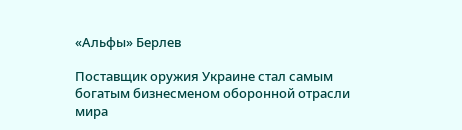«Альфы» Берлев

Поставщик оружия Украине стал самым богатым бизнесменом оборонной отрасли мира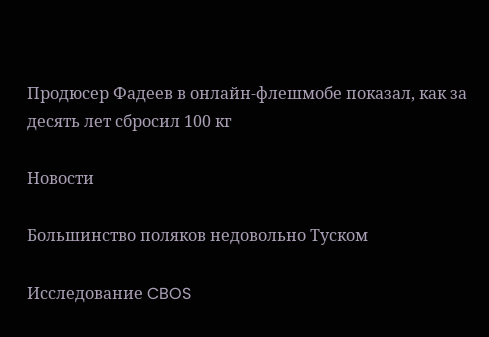Продюсер Фадеев в онлайн-флешмобе показал, как за десять лет сбросил 100 кг

Новости

Большинство поляков недовольно Туском

Исследование CBOS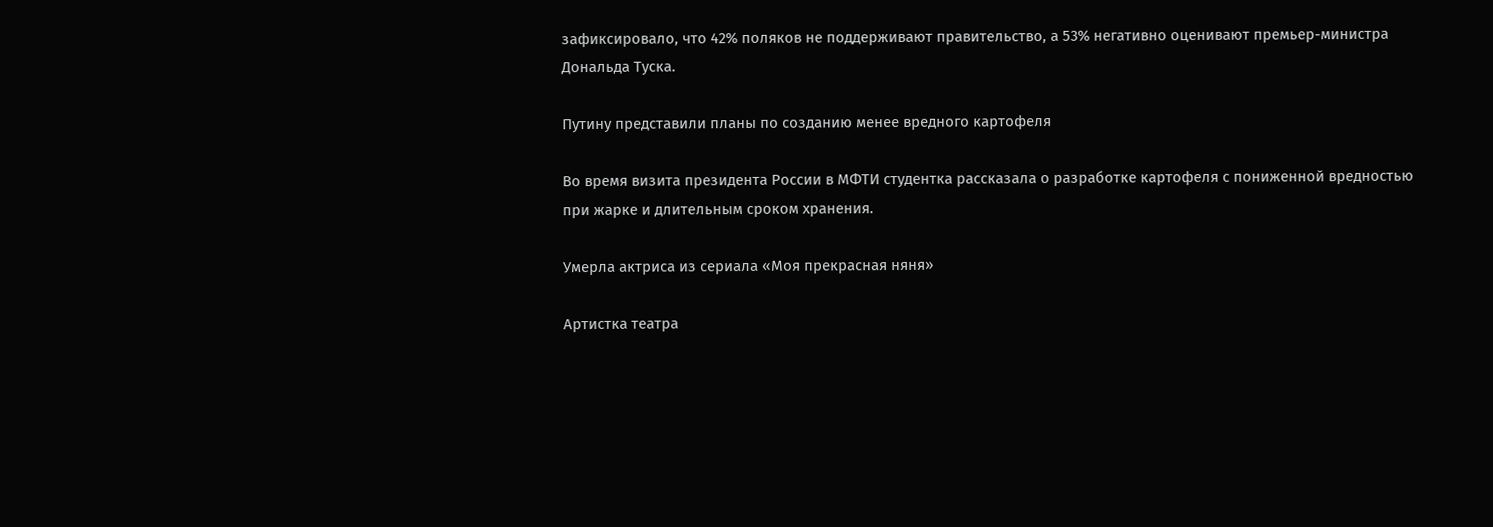зафиксировало, что 42% поляков не поддерживают правительство, а 53% негативно оценивают премьер-министра Дональда Туска.

Путину представили планы по созданию менее вредного картофеля

Во время визита президента России в МФТИ студентка рассказала о разработке картофеля с пониженной вредностью при жарке и длительным сроком хранения.

Умерла актриса из сериала «Моя прекрасная няня»

Артистка театра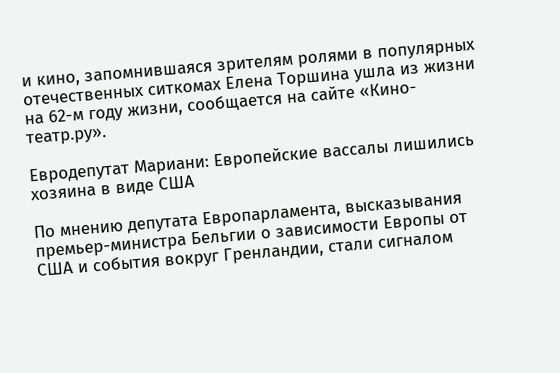и кино, запомнившаяся зрителям ролями в популярных отечественных ситкомах Елена Торшина ушла из жизни на 62-м году жизни, сообщается на сайте «Кино-театр.ру».

Евродепутат Мариани: Европейские вассалы лишились хозяина в виде США

По мнению депутата Европарламента, высказывания премьер-министра Бельгии о зависимости Европы от США и события вокруг Гренландии, стали сигналом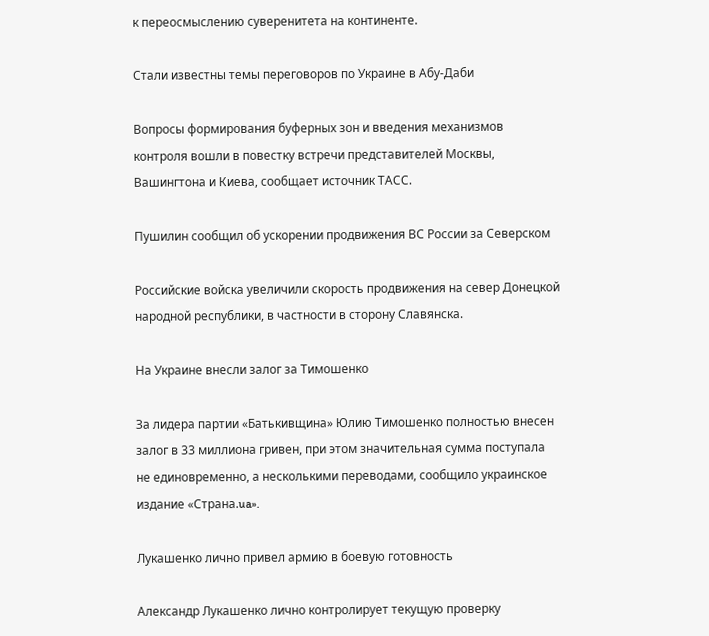к переосмыслению суверенитета на континенте.

Стали известны темы переговоров по Украине в Абу-Даби

Вопросы формирования буферных зон и введения механизмов контроля вошли в повестку встречи представителей Москвы, Вашингтона и Киева, сообщает источник ТАСС.

Пушилин сообщил об ускорении продвижения ВС России за Северском

Российские войска увеличили скорость продвижения на север Донецкой народной республики, в частности в сторону Славянска.

На Украине внесли залог за Тимошенко

За лидера партии «Батькивщина» Юлию Тимошенко полностью внесен залог в 33 миллиона гривен, при этом значительная сумма поступала не единовременно, а несколькими переводами, сообщило украинское издание «Страна.ua».

Лукашенко лично привел армию в боевую готовность

Александр Лукашенко лично контролирует текущую проверку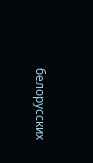белорусских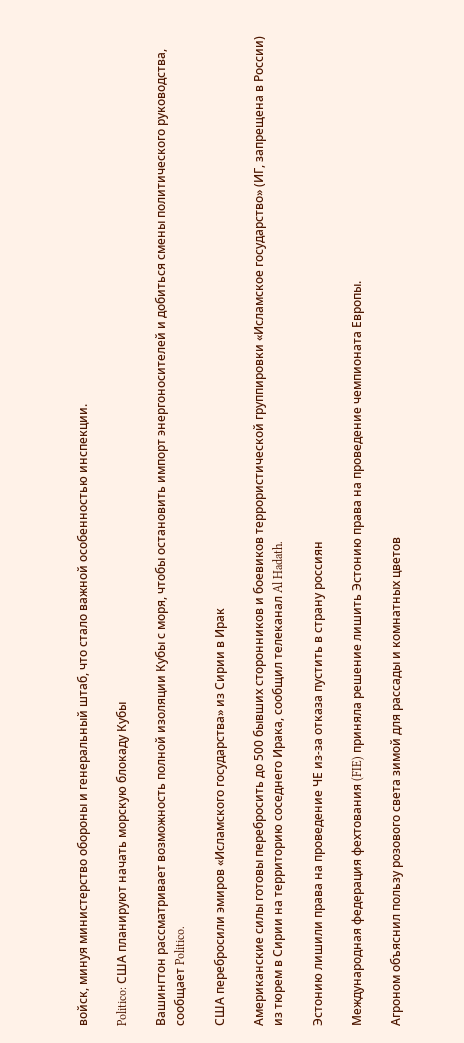войск, минуя министерство обороны и генеральный штаб, что стало важной особенностью инспекции.

Politico: США планируют начать морскую блокаду Кубы

Вашингтон рассматривает возможность полной изоляции Кубы с моря, чтобы остановить импорт энергоносителей и добиться смены политического руководства, сообщает Politico.

США перебросили эмиров «Исламского государства» из Сирии в Ирак

Американские силы готовы перебросить до 500 бывших сторонников и боевиков террористической группировки «Исламское государство» (ИГ, запрещена в России) из тюрем в Сирии на территорию соседнего Ирака, сообщил телеканал Al Hadath.

Эстонию лишили права на проведение ЧЕ из-за отказа пустить в страну россиян

Международная федерация фехтования (FIE) приняла решение лишить Эстонию права на проведение чемпионата Европы.

Агроном объяснил пользу розового света зимой для рассады и комнатных цветов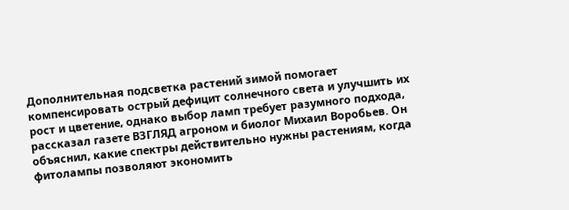Дополнительная подсветка растений зимой помогает компенсировать острый дефицит солнечного света и улучшить их рост и цветение, однако выбор ламп требует разумного подхода, рассказал газете ВЗГЛЯД агроном и биолог Михаил Воробьев. Он объяснил, какие спектры действительно нужны растениям, когда фитолампы позволяют экономить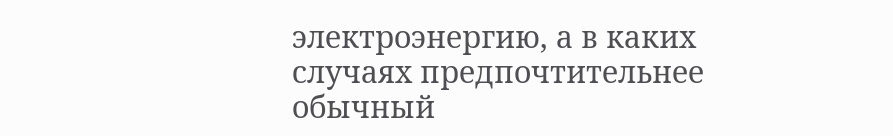электроэнергию, а в каких случаях предпочтительнее обычный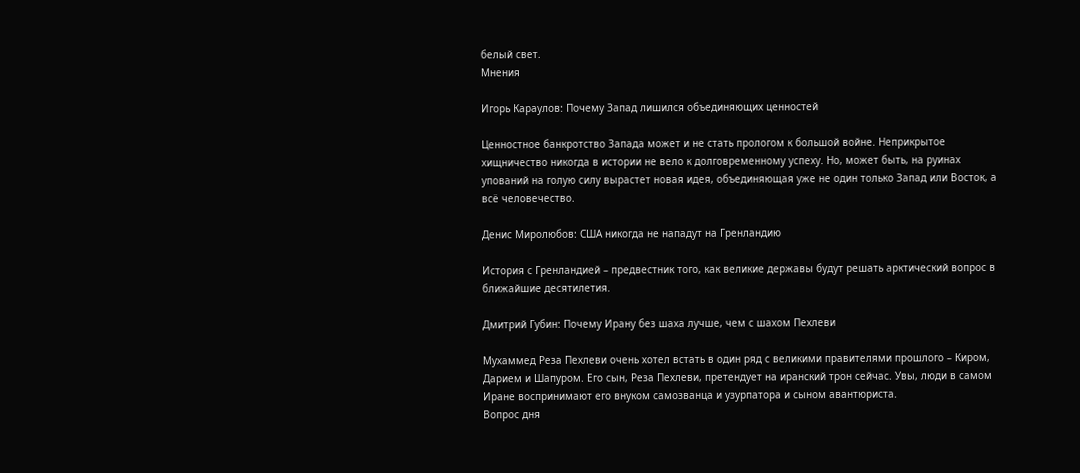белый свет.
Мнения

Игорь Караулов: Почему Запад лишился объединяющих ценностей

Ценностное банкротство Запада может и не стать прологом к большой войне. Неприкрытое хищничество никогда в истории не вело к долговременному успеху. Но, может быть, на руинах упований на голую силу вырастет новая идея, объединяющая уже не один только Запад или Восток, а всё человечество.

Денис Миролюбов: США никогда не нападут на Гренландию

История с Гренландией – предвестник того, как великие державы будут решать арктический вопрос в ближайшие десятилетия.

Дмитрий Губин: Почему Ирану без шаха лучше, чем с шахом Пехлеви

Мухаммед Реза Пехлеви очень хотел встать в один ряд с великими правителями прошлого – Киром, Дарием и Шапуром. Его сын, Реза Пехлеви, претендует на иранский трон сейчас. Увы, люди в самом Иране воспринимают его внуком самозванца и узурпатора и сыном авантюриста.
Вопрос дня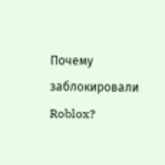Почему заблокировали Roblox?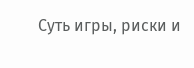Суть игры, риски и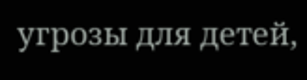угрозы для детей,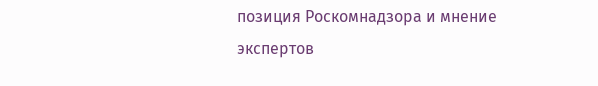позиция Роскомнадзора и мнение экспертов